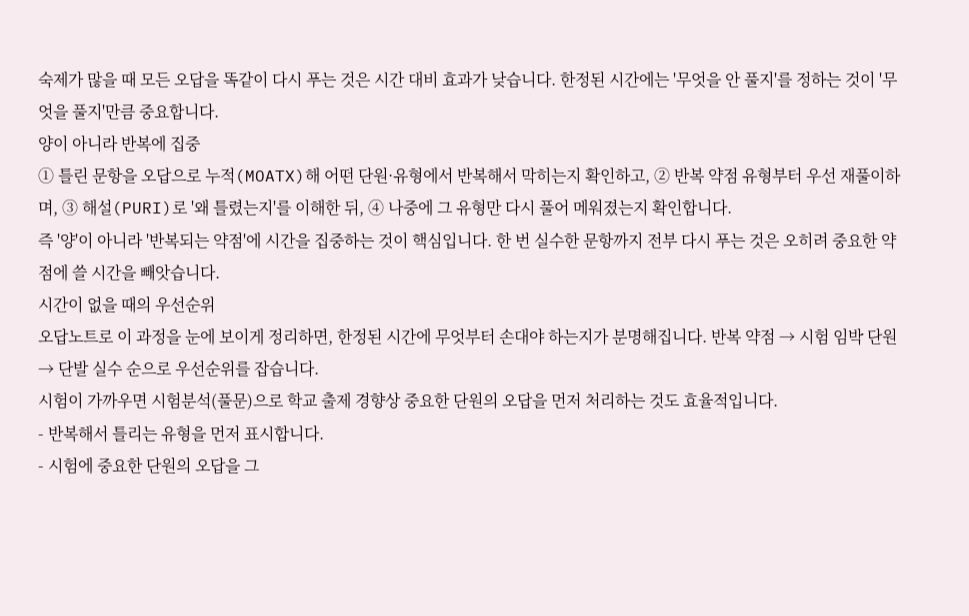숙제가 많을 때 모든 오답을 똑같이 다시 푸는 것은 시간 대비 효과가 낮습니다. 한정된 시간에는 '무엇을 안 풀지'를 정하는 것이 '무엇을 풀지'만큼 중요합니다.
양이 아니라 반복에 집중
① 틀린 문항을 오답으로 누적(MOATX)해 어떤 단원·유형에서 반복해서 막히는지 확인하고, ② 반복 약점 유형부터 우선 재풀이하며, ③ 해설(PURI)로 '왜 틀렸는지'를 이해한 뒤, ④ 나중에 그 유형만 다시 풀어 메워졌는지 확인합니다.
즉 '양'이 아니라 '반복되는 약점'에 시간을 집중하는 것이 핵심입니다. 한 번 실수한 문항까지 전부 다시 푸는 것은 오히려 중요한 약점에 쓸 시간을 빼앗습니다.
시간이 없을 때의 우선순위
오답노트로 이 과정을 눈에 보이게 정리하면, 한정된 시간에 무엇부터 손대야 하는지가 분명해집니다. 반복 약점 → 시험 임박 단원 → 단발 실수 순으로 우선순위를 잡습니다.
시험이 가까우면 시험분석(풀문)으로 학교 출제 경향상 중요한 단원의 오답을 먼저 처리하는 것도 효율적입니다.
- 반복해서 틀리는 유형을 먼저 표시합니다.
- 시험에 중요한 단원의 오답을 그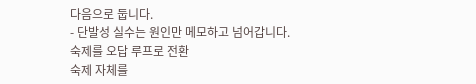다음으로 둡니다.
- 단발성 실수는 원인만 메모하고 넘어갑니다.
숙제를 오답 루프로 전환
숙제 자체를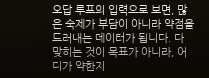오답 루프의 입력으로 보면, 많은 숙제가 부담이 아니라 약점을 드러내는 데이터가 됩니다. 다 맞히는 것이 목표가 아니라, 어디가 약한지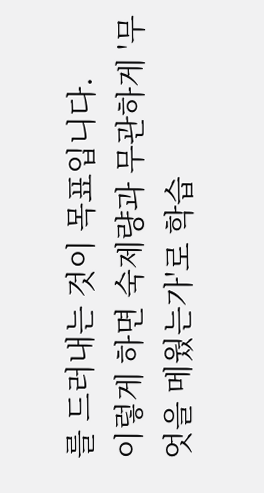를 드러내는 것이 목표입니다.
이렇게 하면 숙제량과 무관하게 '무엇을 메웠는가'로 학습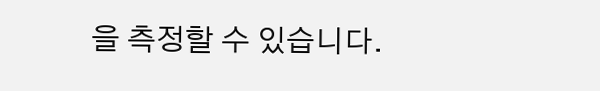을 측정할 수 있습니다.